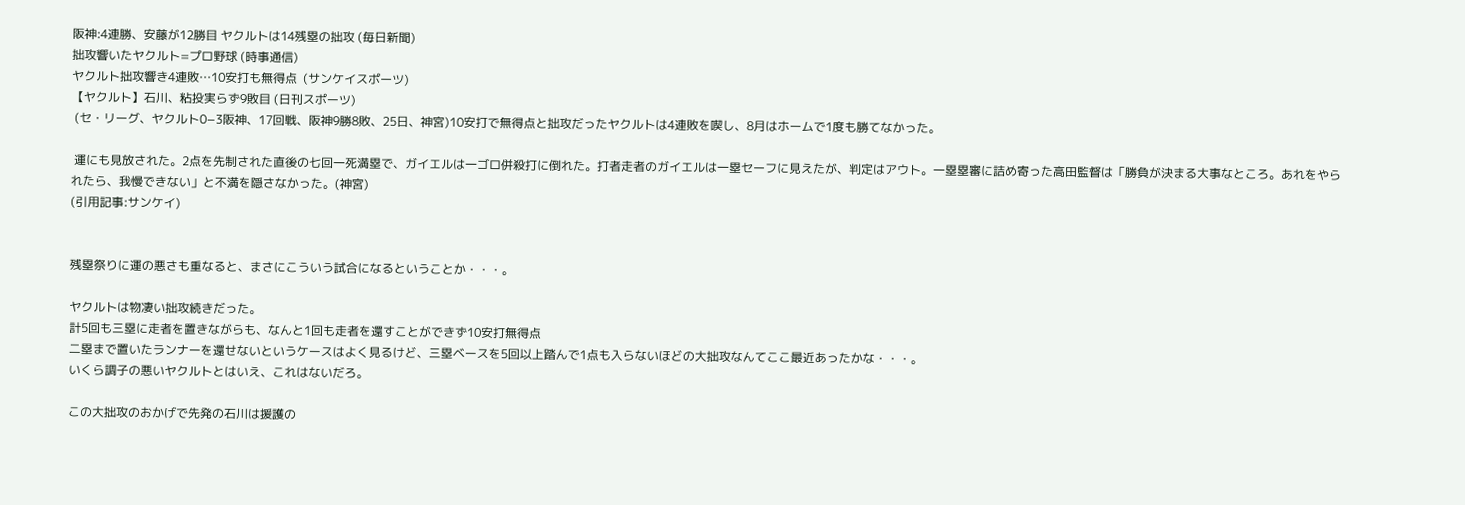阪神:4連勝、安藤が12勝目 ヤクルトは14残塁の拙攻 (毎日新聞)
拙攻響いたヤクルト=プロ野球 (時事通信)
ヤクルト拙攻響き4連敗…10安打も無得点  (サンケイスポーツ)
【ヤクルト】石川、粘投実らず9敗目 (日刊スポーツ)
 (セ・リーグ、ヤクルト0−3阪神、17回戦、阪神9勝8敗、25日、神宮)10安打で無得点と拙攻だったヤクルトは4連敗を喫し、8月はホームで1度も勝てなかった。

 運にも見放された。2点を先制された直後の七回一死満塁で、ガイエルは一ゴロ併殺打に倒れた。打者走者のガイエルは一塁セーフに見えたが、判定はアウト。一塁塁審に詰め寄った高田監督は「勝負が決まる大事なところ。あれをやられたら、我慢できない」と不満を隠さなかった。(神宮)
(引用記事:サンケイ)


残塁祭りに運の悪さも重なると、まさにこういう試合になるということか・・・。

ヤクルトは物凄い拙攻続きだった。
計5回も三塁に走者を置きながらも、なんと1回も走者を還すことができず10安打無得点
二塁まで置いたランナーを還せないというケースはよく見るけど、三塁ベースを5回以上踏んで1点も入らないほどの大拙攻なんてここ最近あったかな・・・。
いくら調子の悪いヤクルトとはいえ、これはないだろ。

この大拙攻のおかげで先発の石川は援護の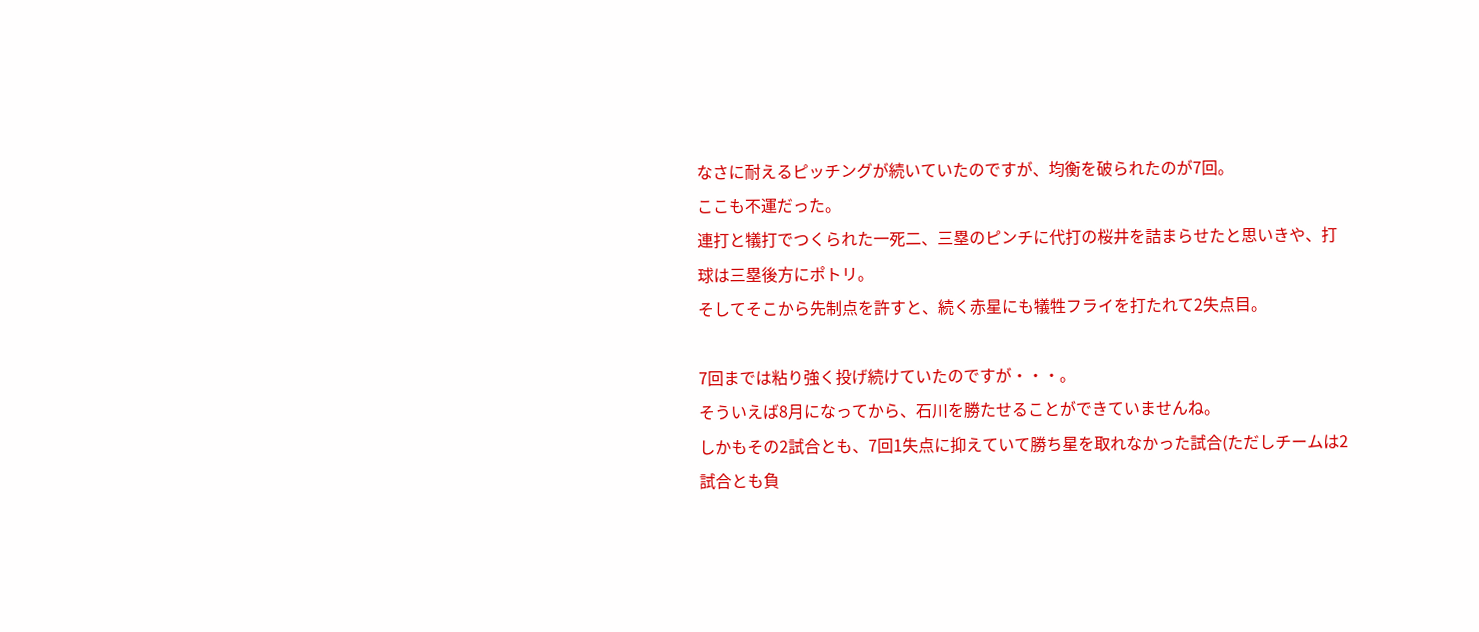なさに耐えるピッチングが続いていたのですが、均衡を破られたのが7回。
ここも不運だった。
連打と犠打でつくられた一死二、三塁のピンチに代打の桜井を詰まらせたと思いきや、打球は三塁後方にポトリ。
そしてそこから先制点を許すと、続く赤星にも犠牲フライを打たれて2失点目。

7回までは粘り強く投げ続けていたのですが・・・。
そういえば8月になってから、石川を勝たせることができていませんね。
しかもその2試合とも、7回1失点に抑えていて勝ち星を取れなかった試合(ただしチームは2試合とも負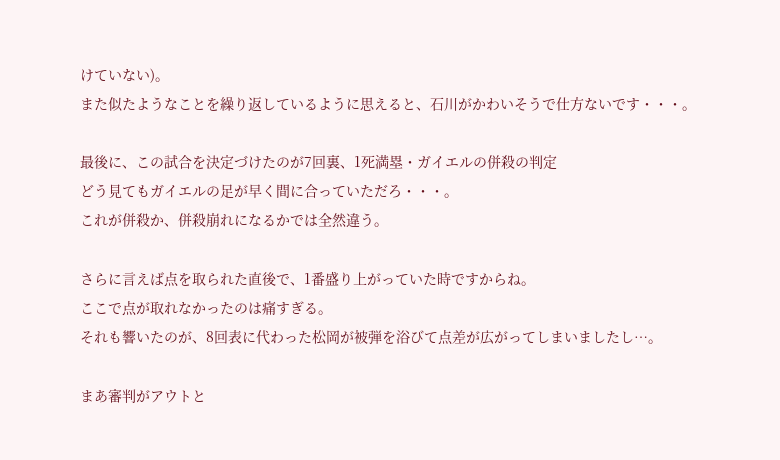けていない)。
また似たようなことを繰り返しているように思えると、石川がかわいそうで仕方ないです・・・。

最後に、この試合を決定づけたのが7回裏、1死満塁・ガイエルの併殺の判定
どう見てもガイエルの足が早く間に合っていただろ・・・。
これが併殺か、併殺崩れになるかでは全然違う。

さらに言えば点を取られた直後で、1番盛り上がっていた時ですからね。
ここで点が取れなかったのは痛すぎる。
それも響いたのが、8回表に代わった松岡が被弾を浴びて点差が広がってしまいましたし…。

まあ審判がアウトと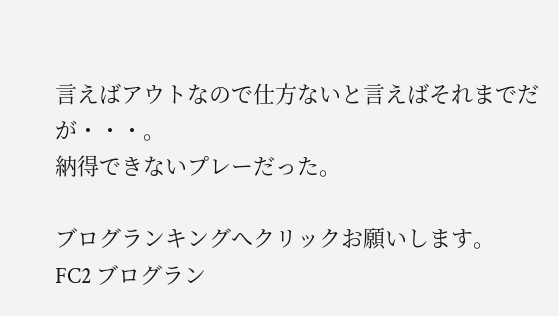言えばアウトなので仕方ないと言えばそれまでだが・・・。
納得できないプレーだった。

ブログランキングへクリックお願いします。
FC2 ブログラン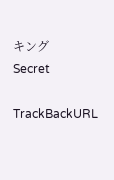キング
Secret

TrackBackURL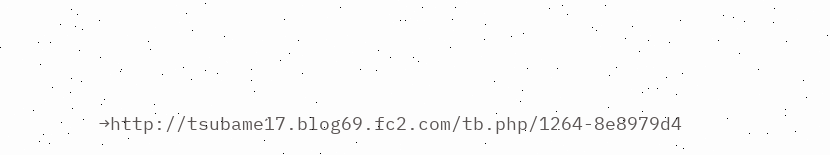→http://tsubame17.blog69.fc2.com/tb.php/1264-8e8979d4